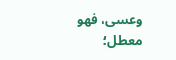وعسى، فهو معطل؛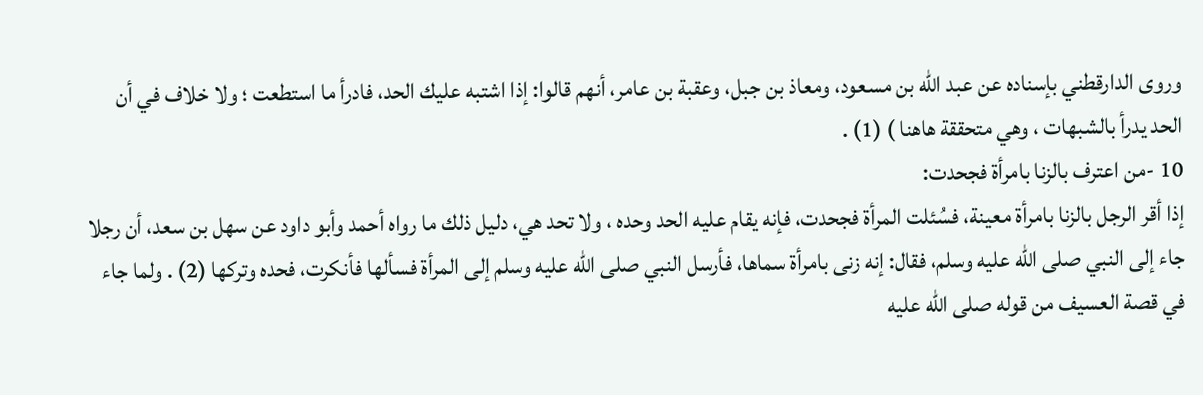وروى الدارقطني بإسناده عن عبد الله بن مسعود، ومعاذ بن جبل، وعقبة بن عامر، أنهم قالوا: إذا اشتبه عليك الحد، فادرأ ما استطعت ؛ ولا خلاف في أن الحد يدرأ بالشبهات ، وهي متحققة هاهنا ) (1) .
10 -من اعترف بالزنا بامرأة فجحدت:
إذا أقر الرجل بالزنا بامرأة معينة، فسُئلت المرأة فجحدت، فإنه يقام عليه الحد وحده ، ولا تحد هي، دليل ذلك ما رواه أحمد وأبو داود عن سهل بن سعد، أن رجلا جاء إلى النبي صلى الله عليه وسلم، فقال: إنه زنى بامرأة سماها، فأرسل النبي صلى الله عليه وسلم إلى المرأة فسألها فأنكرت، فحده وتركها (2) . ولما جاء في قصة العسيف من قوله صلى الله عليه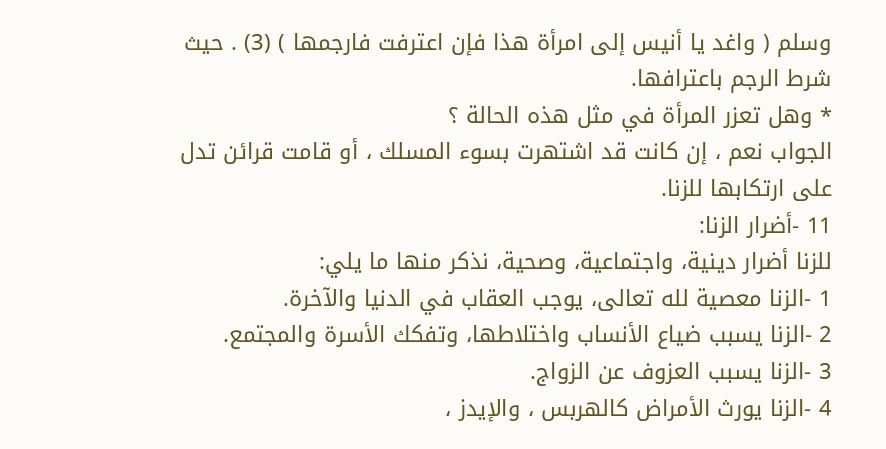وسلم ( واغد يا أنيس إلى امرأة هذا فإن اعترفت فارجمها ) (3) . حيث شرط الرجم باعترافها.
* وهل تعزر المرأة في مثل هذه الحالة ؟
الجواب نعم ، إن كانت قد اشتهرت بسوء المسلك ، أو قامت قرائن تدل على ارتكابها للزنا.
11 -أضرار الزنا:
للزنا أضرار دينية، واجتماعية، وصحية، نذكر منها ما يلي:
1 -الزنا معصية لله تعالى، يوجب العقاب في الدنيا والآخرة.
2 -الزنا يسبب ضياع الأنساب واختلاطها، وتفكك الأسرة والمجتمع.
3 -الزنا يسبب العزوف عن الزواج.
4 -الزنا يورث الأمراض كالهربس ، والإيدز ،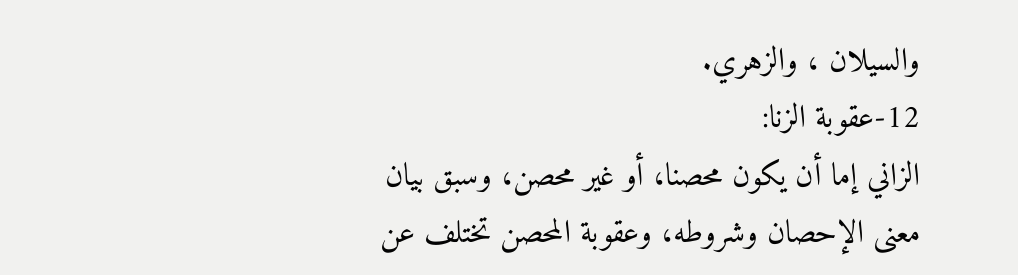والسيلان ، والزهري.
12-عقوبة الزنا:
الزاني إما أن يكون محصنا، أو غير محصن، وسبق بيان معنى الإحصان وشروطه، وعقوبة المحصن تختلف عن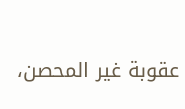عقوبة غير المحصن،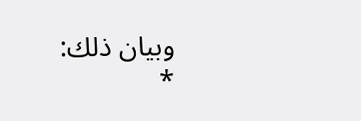وبيان ذلك:
*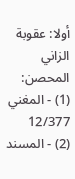أولا: عقوبة الزاني المحصن:
(1) - المغني 12/377
(2) - المسند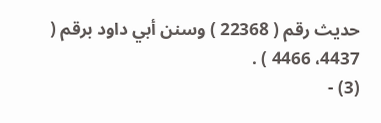حديث رقم ( 22368 ) وسنن أبي داود برقم ( 4437، 4466 ) .
(3) -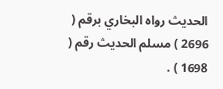الحديث رواه البخاري برقم ( 2696 ) مسلم الحديث رقم ( 1698 ) .